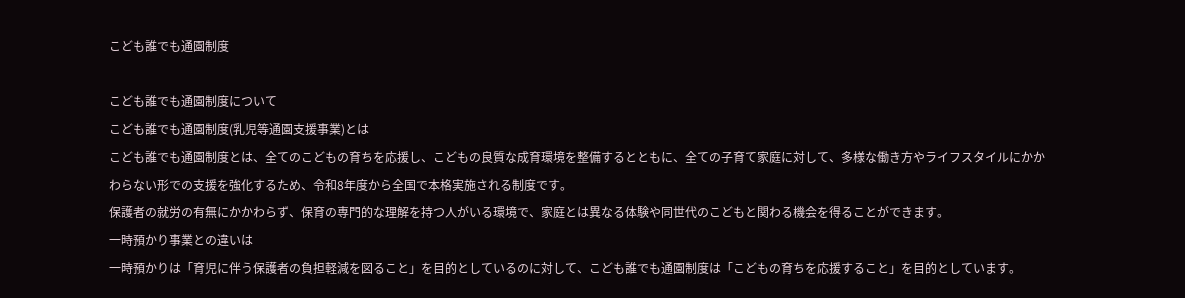こども誰でも通園制度

こども誰でも通園制度について
こども誰でも通園制度(乳児等通園支援事業)とは
こども誰でも通園制度とは、全てのこどもの育ちを応援し、こどもの良質な成育環境を整備するとともに、全ての子育て家庭に対して、多様な働き方やライフスタイルにかかわらない形での支援を強化するため、令和8年度から全国で本格実施される制度です。
保護者の就労の有無にかかわらず、保育の専門的な理解を持つ人がいる環境で、家庭とは異なる体験や同世代のこどもと関わる機会を得ることができます。
一時預かり事業との違いは
一時預かりは「育児に伴う保護者の負担軽減を図ること」を目的としているのに対して、こども誰でも通園制度は「こどもの育ちを応援すること」を目的としています。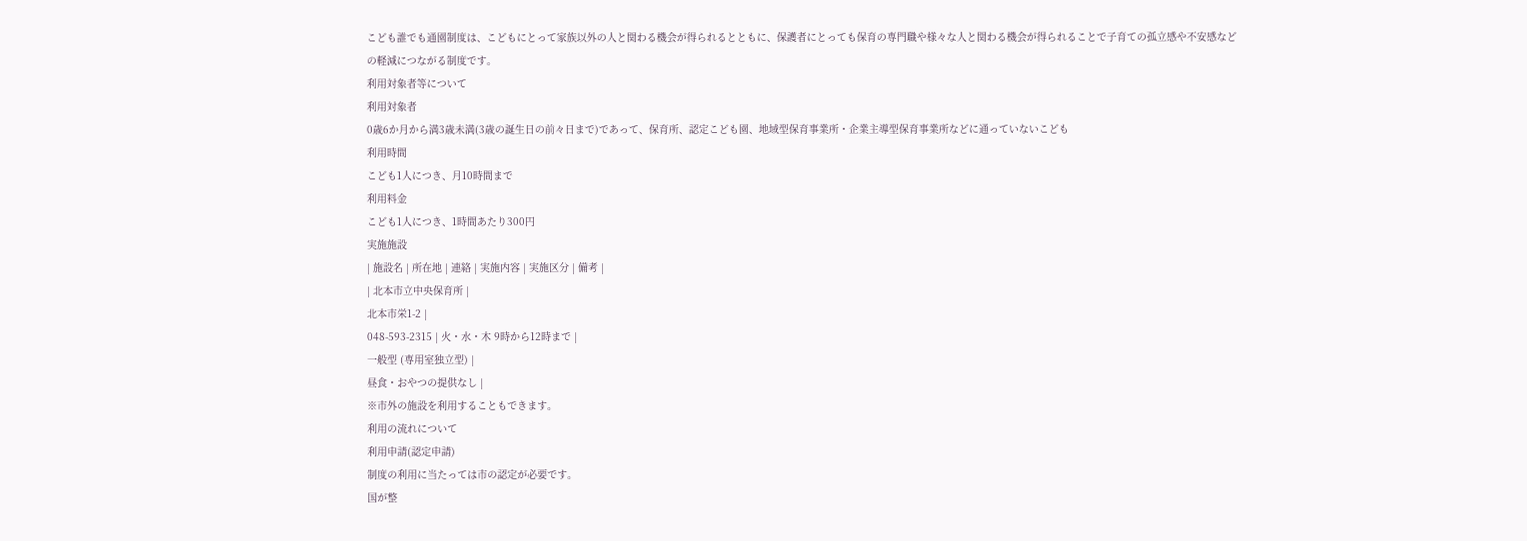こども誰でも通園制度は、こどもにとって家族以外の人と関わる機会が得られるとともに、保護者にとっても保育の専門職や様々な人と関わる機会が得られることで子育ての孤立感や不安感などの軽減につながる制度です。
利用対象者等について
利用対象者
0歳6か月から満3歳未満(3歳の誕生日の前々日まで)であって、保育所、認定こども園、地域型保育事業所・企業主導型保育事業所などに通っていないこども
利用時間
こども1人につき、月10時間まで
利用料金
こども1人につき、1時間あたり300円
実施施設
| 施設名 | 所在地 | 連絡 | 実施内容 | 実施区分 | 備考 |
| 北本市立中央保育所 |
北本市栄1-2 |
048-593-2315 | 火・水・木 9時から12時まで |
一般型 (専用室独立型) |
昼食・おやつの提供なし |
※市外の施設を利用することもできます。
利用の流れについて
利用申請(認定申請)
制度の利用に当たっては市の認定が必要です。
国が整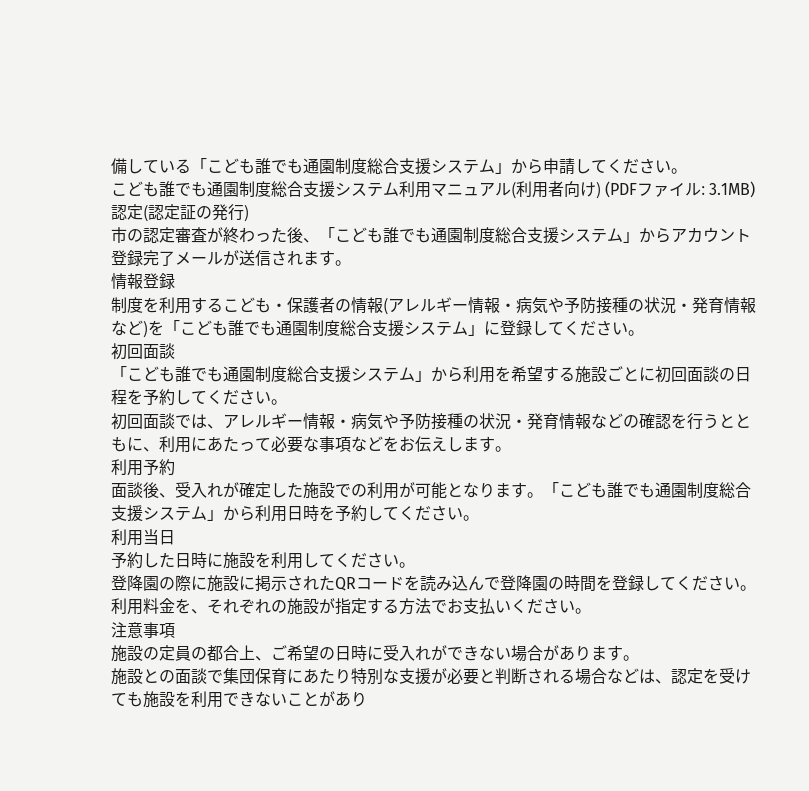備している「こども誰でも通園制度総合支援システム」から申請してください。
こども誰でも通園制度総合支援システム利用マニュアル(利用者向け) (PDFファイル: 3.1MB)
認定(認定証の発行)
市の認定審査が終わった後、「こども誰でも通園制度総合支援システム」からアカウント登録完了メールが送信されます。
情報登録
制度を利用するこども・保護者の情報(アレルギー情報・病気や予防接種の状況・発育情報など)を「こども誰でも通園制度総合支援システム」に登録してください。
初回面談
「こども誰でも通園制度総合支援システム」から利用を希望する施設ごとに初回面談の日程を予約してください。
初回面談では、アレルギー情報・病気や予防接種の状況・発育情報などの確認を行うとともに、利用にあたって必要な事項などをお伝えします。
利用予約
面談後、受入れが確定した施設での利用が可能となります。「こども誰でも通園制度総合支援システム」から利用日時を予約してください。
利用当日
予約した日時に施設を利用してください。
登降園の際に施設に掲示されたQRコードを読み込んで登降園の時間を登録してください。
利用料金を、それぞれの施設が指定する方法でお支払いください。
注意事項
施設の定員の都合上、ご希望の日時に受入れができない場合があります。
施設との面談で集団保育にあたり特別な支援が必要と判断される場合などは、認定を受けても施設を利用できないことがあり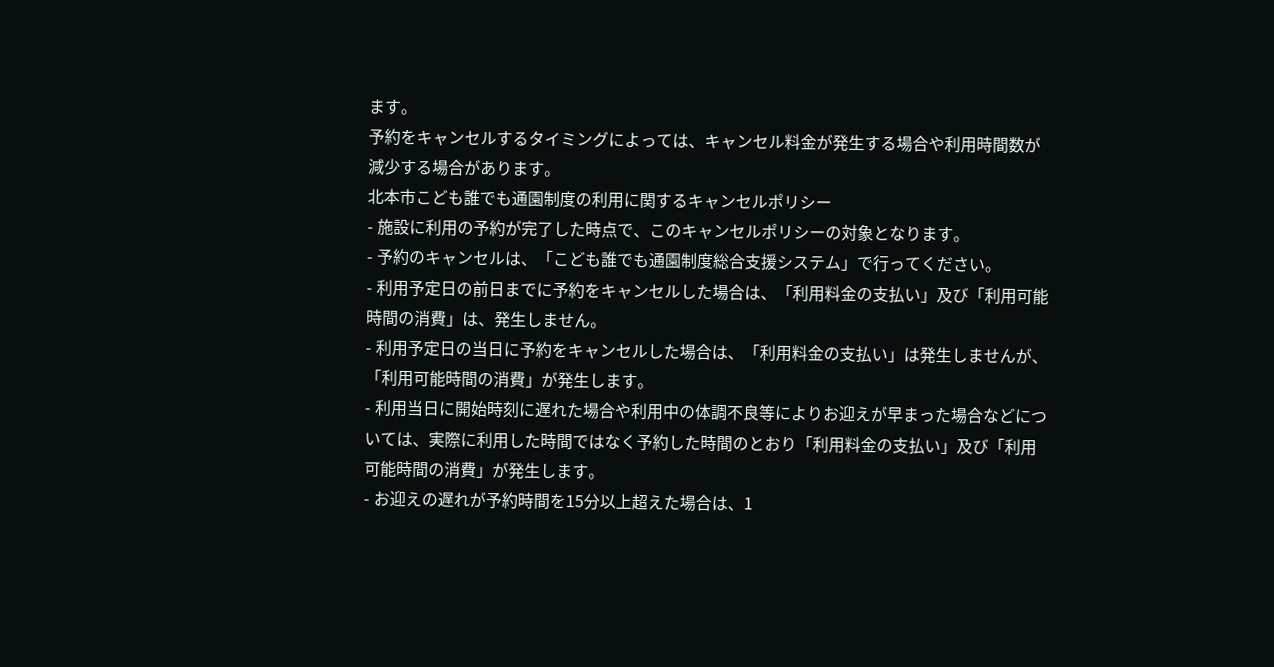ます。
予約をキャンセルするタイミングによっては、キャンセル料金が発生する場合や利用時間数が減少する場合があります。
北本市こども誰でも通園制度の利用に関するキャンセルポリシー
- 施設に利用の予約が完了した時点で、このキャンセルポリシーの対象となります。
- 予約のキャンセルは、「こども誰でも通園制度総合支援システム」で行ってください。
- 利用予定日の前日までに予約をキャンセルした場合は、「利用料金の支払い」及び「利用可能時間の消費」は、発生しません。
- 利用予定日の当日に予約をキャンセルした場合は、「利用料金の支払い」は発生しませんが、「利用可能時間の消費」が発生します。
- 利用当日に開始時刻に遅れた場合や利用中の体調不良等によりお迎えが早まった場合などについては、実際に利用した時間ではなく予約した時間のとおり「利用料金の支払い」及び「利用可能時間の消費」が発生します。
- お迎えの遅れが予約時間を15分以上超えた場合は、1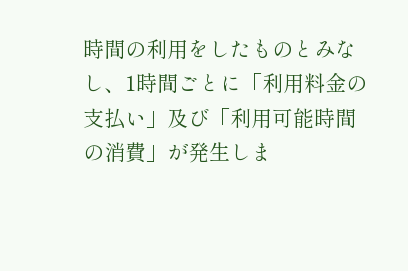時間の利用をしたものとみなし、1時間ごとに「利用料金の支払い」及び「利用可能時間の消費」が発生しま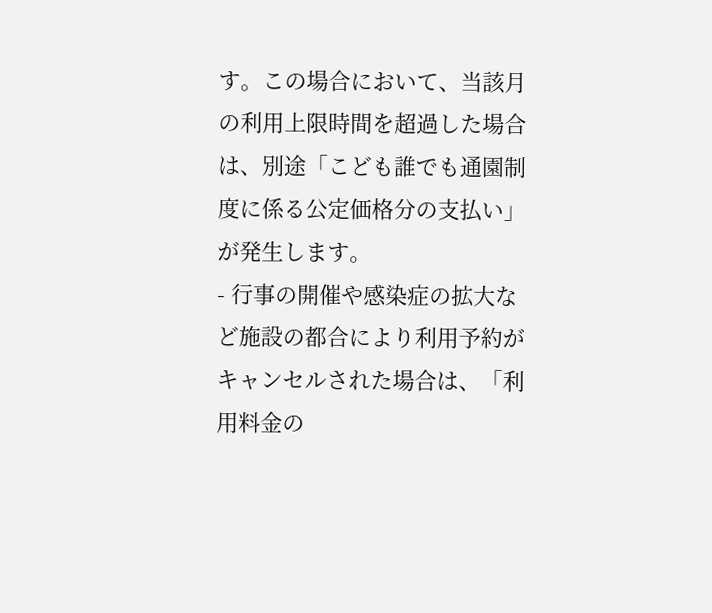す。この場合において、当該月の利用上限時間を超過した場合は、別途「こども誰でも通園制度に係る公定価格分の支払い」が発生します。
- 行事の開催や感染症の拡大など施設の都合により利用予約がキャンセルされた場合は、「利用料金の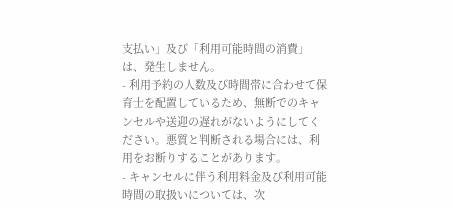支払い」及び「利用可能時間の消費」は、発生しません。
- 利用予約の人数及び時間帯に合わせて保育士を配置しているため、無断でのキャンセルや送迎の遅れがないようにしてください。悪質と判断される場合には、利用をお断りすることがあります。
- キャンセルに伴う利用料金及び利用可能時間の取扱いについては、次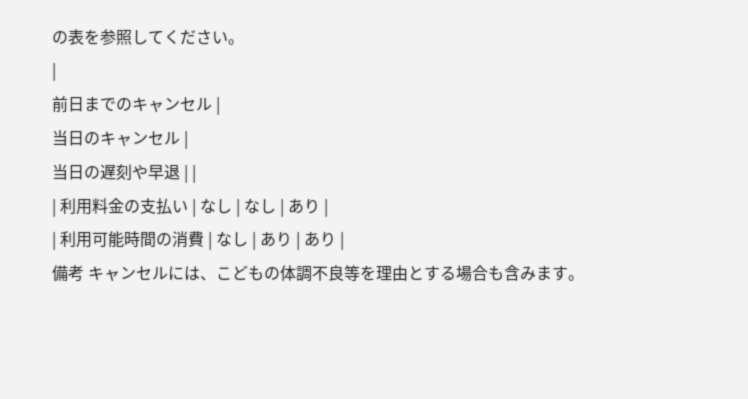の表を参照してください。
|
前日までのキャンセル |
当日のキャンセル |
当日の遅刻や早退 | |
| 利用料金の支払い | なし | なし | あり |
| 利用可能時間の消費 | なし | あり | あり |
備考 キャンセルには、こどもの体調不良等を理由とする場合も含みます。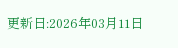更新日:2026年03月11日